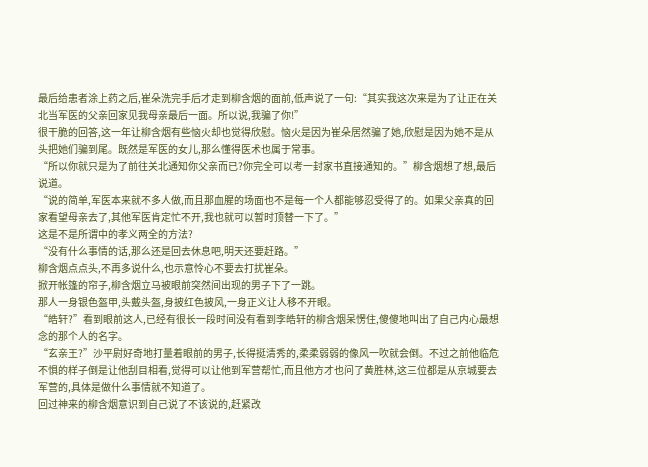最后给患者涂上药之后,崔朵洗完手后才走到柳含烟的面前,低声说了一句:“其实我这次来是为了让正在关北当军医的父亲回家见我母亲最后一面。所以说,我骗了你!”
很干脆的回答,这一年让柳含烟有些恼火却也觉得欣慰。恼火是因为崔朵居然骗了她,欣慰是因为她不是从头把她们骗到尾。既然是军医的女儿,那么懂得医术也属于常事。
“所以你就只是为了前往关北通知你父亲而已?你完全可以考一封家书直接通知的。”柳含烟想了想,最后说道。
“说的简单,军医本来就不多人做,而且那血腥的场面也不是每一个人都能够忍受得了的。如果父亲真的回家看望母亲去了,其他军医肯定忙不开,我也就可以暂时顶替一下了。”
这是不是所谓中的孝义两全的方法?
“没有什么事情的话,那么还是回去休息吧,明天还要赶路。”
柳含烟点点头,不再多说什么,也示意怜心不要去打扰崔朵。
掀开帐篷的帘子,柳含烟立马被眼前突然间出现的男子下了一跳。
那人一身银色盔甲,头戴头盔,身披红色披风,一身正义让人移不开眼。
“皓轩?”看到眼前这人,已经有很长一段时间没有看到李皓轩的柳含烟呆愣住,傻傻地叫出了自己内心最想念的那个人的名字。
“玄亲王?”沙平尉好奇地打量着眼前的男子,长得挺清秀的,柔柔弱弱的像风一吹就会倒。不过之前他临危不惧的样子倒是让他刮目相看,觉得可以让他到军营帮忙,而且他方才也问了黄胜林,这三位都是从京城要去军营的,具体是做什么事情就不知道了。
回过神来的柳含烟意识到自己说了不该说的,赶紧改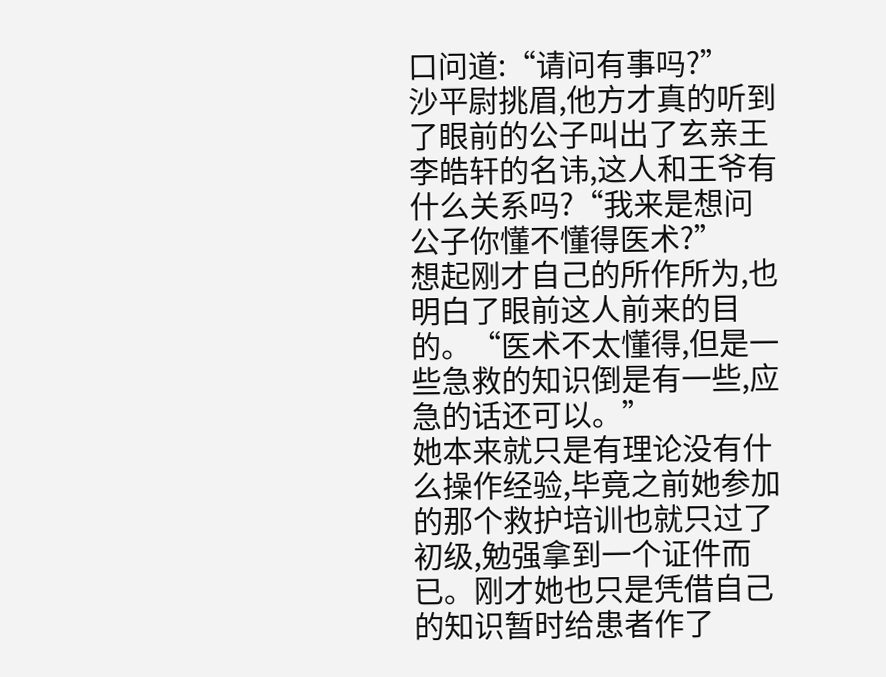口问道:“请问有事吗?”
沙平尉挑眉,他方才真的听到了眼前的公子叫出了玄亲王李皓轩的名讳,这人和王爷有什么关系吗?“我来是想问公子你懂不懂得医术?”
想起刚才自己的所作所为,也明白了眼前这人前来的目的。“医术不太懂得,但是一些急救的知识倒是有一些,应急的话还可以。”
她本来就只是有理论没有什么操作经验,毕竟之前她参加的那个救护培训也就只过了初级,勉强拿到一个证件而已。刚才她也只是凭借自己的知识暂时给患者作了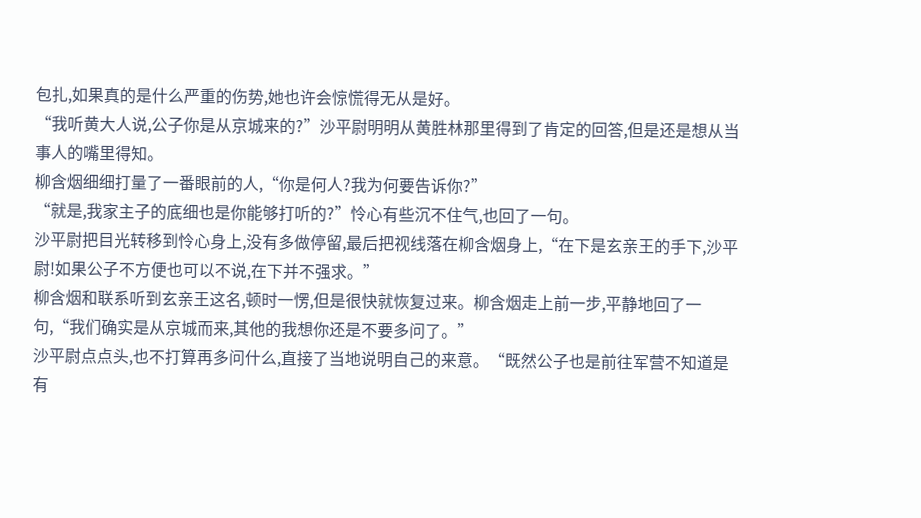包扎,如果真的是什么严重的伤势,她也许会惊慌得无从是好。
“我听黄大人说,公子你是从京城来的?”沙平尉明明从黄胜林那里得到了肯定的回答,但是还是想从当事人的嘴里得知。
柳含烟细细打量了一番眼前的人,“你是何人?我为何要告诉你?”
“就是,我家主子的底细也是你能够打听的?”怜心有些沉不住气,也回了一句。
沙平尉把目光转移到怜心身上,没有多做停留,最后把视线落在柳含烟身上,“在下是玄亲王的手下,沙平尉!如果公子不方便也可以不说,在下并不强求。”
柳含烟和联系听到玄亲王这名,顿时一愣,但是很快就恢复过来。柳含烟走上前一步,平静地回了一句,“我们确实是从京城而来,其他的我想你还是不要多问了。”
沙平尉点点头,也不打算再多问什么,直接了当地说明自己的来意。“既然公子也是前往军营不知道是有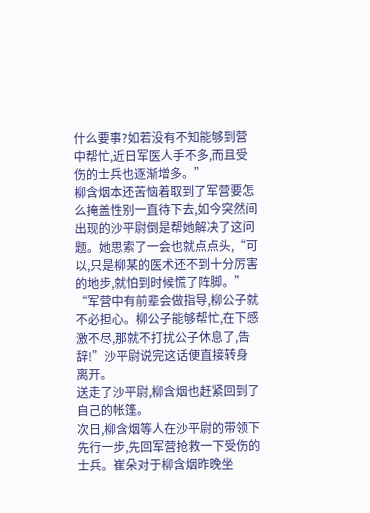什么要事?如若没有不知能够到营中帮忙,近日军医人手不多,而且受伤的士兵也逐渐增多。”
柳含烟本还苦恼着取到了军营要怎么掩盖性别一直待下去,如今突然间出现的沙平尉倒是帮她解决了这问题。她思索了一会也就点点头,“可以,只是柳某的医术还不到十分厉害的地步,就怕到时候慌了阵脚。”
“军营中有前辈会做指导,柳公子就不必担心。柳公子能够帮忙,在下感激不尽,那就不打扰公子休息了,告辞!”沙平尉说完这话便直接转身离开。
送走了沙平尉,柳含烟也赶紧回到了自己的帐篷。
次日,柳含烟等人在沙平尉的带领下先行一步,先回军营抢救一下受伤的士兵。崔朵对于柳含烟昨晚坐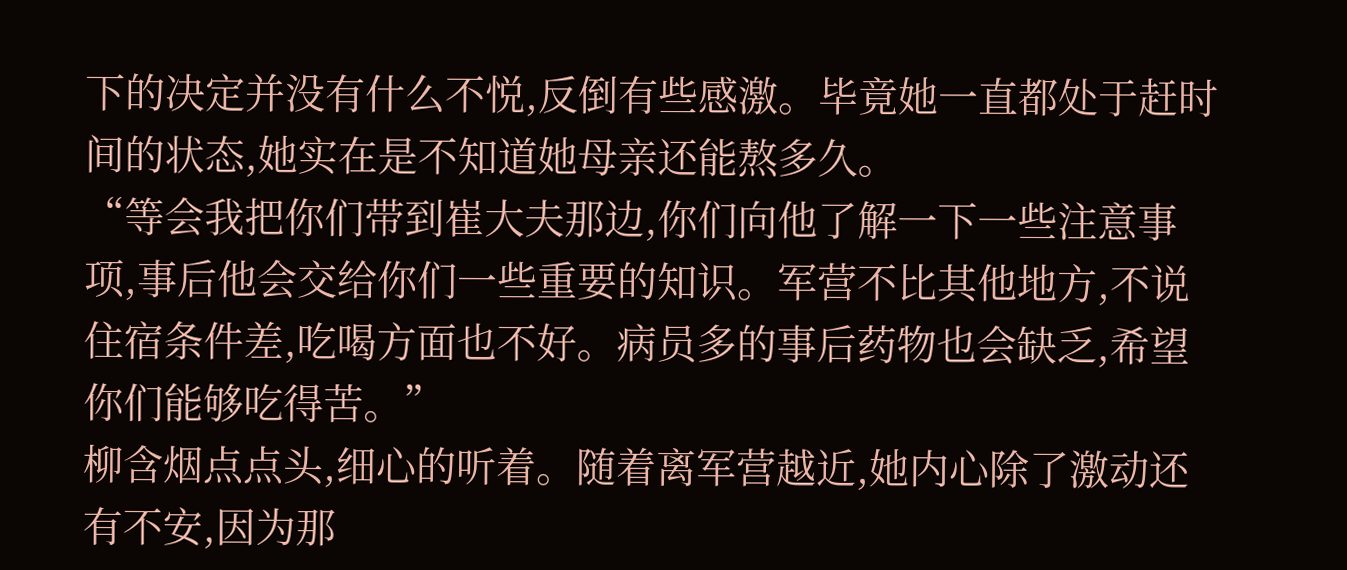下的决定并没有什么不悦,反倒有些感激。毕竟她一直都处于赶时间的状态,她实在是不知道她母亲还能熬多久。
“等会我把你们带到崔大夫那边,你们向他了解一下一些注意事项,事后他会交给你们一些重要的知识。军营不比其他地方,不说住宿条件差,吃喝方面也不好。病员多的事后药物也会缺乏,希望你们能够吃得苦。”
柳含烟点点头,细心的听着。随着离军营越近,她内心除了激动还有不安,因为那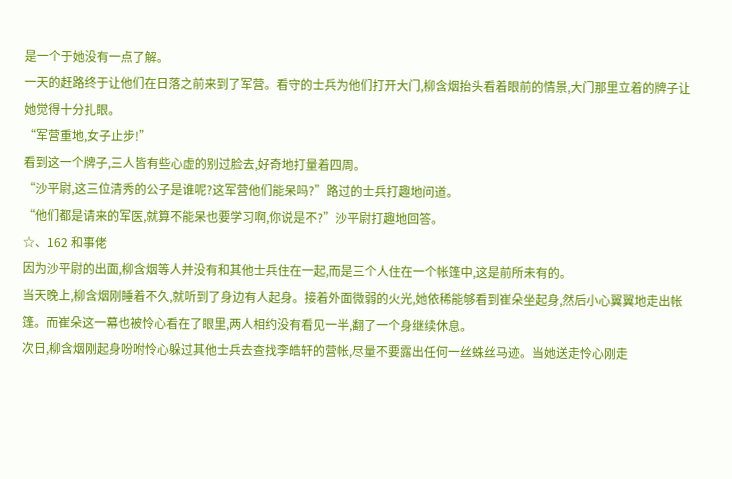是一个于她没有一点了解。
一天的赶路终于让他们在日落之前来到了军营。看守的士兵为他们打开大门,柳含烟抬头看着眼前的情景,大门那里立着的牌子让她觉得十分扎眼。
“军营重地,女子止步!”
看到这一个牌子,三人皆有些心虚的别过脸去,好奇地打量着四周。
“沙平尉,这三位清秀的公子是谁呢?这军营他们能呆吗?”路过的士兵打趣地问道。
“他们都是请来的军医,就算不能呆也要学习啊,你说是不?”沙平尉打趣地回答。
☆、162 和事佬
因为沙平尉的出面,柳含烟等人并没有和其他士兵住在一起,而是三个人住在一个帐篷中,这是前所未有的。
当天晚上,柳含烟刚睡着不久,就听到了身边有人起身。接着外面微弱的火光,她依稀能够看到崔朵坐起身,然后小心翼翼地走出帐篷。而崔朵这一幕也被怜心看在了眼里,两人相约没有看见一半,翻了一个身继续休息。
次日,柳含烟刚起身吩咐怜心躲过其他士兵去查找李皓轩的营帐,尽量不要露出任何一丝蛛丝马迹。当她送走怜心刚走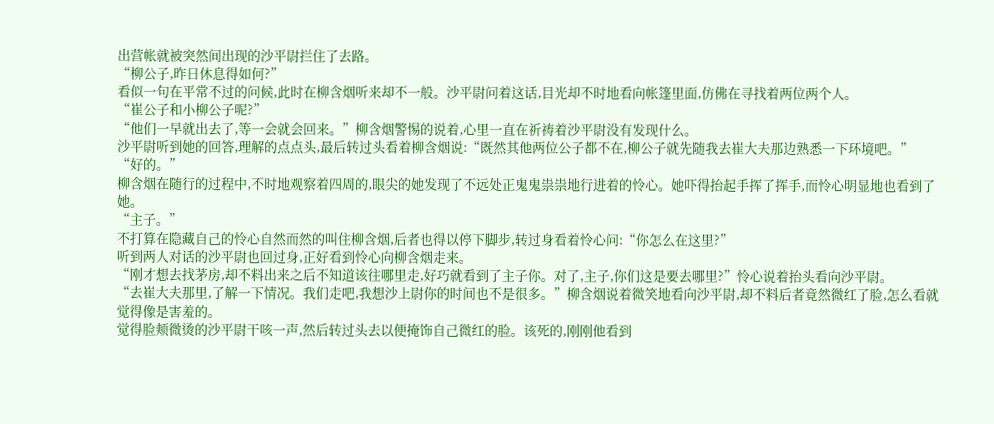出营帐就被突然间出现的沙平尉拦住了去路。
“柳公子,昨日休息得如何?”
看似一句在平常不过的问候,此时在柳含烟听来却不一般。沙平尉问着这话,目光却不时地看向帐篷里面,仿佛在寻找着两位两个人。
“崔公子和小柳公子呢?”
“他们一早就出去了,等一会就会回来。”柳含烟警惕的说着,心里一直在祈祷着沙平尉没有发现什么。
沙平尉听到她的回答,理解的点点头,最后转过头看着柳含烟说:“既然其他两位公子都不在,柳公子就先随我去崔大夫那边熟悉一下环境吧。”
“好的。”
柳含烟在随行的过程中,不时地观察着四周的,眼尖的她发现了不远处正鬼鬼祟祟地行进着的怜心。她吓得抬起手挥了挥手,而怜心明显地也看到了她。
“主子。”
不打算在隐藏自己的怜心自然而然的叫住柳含烟,后者也得以停下脚步,转过身看着怜心问:“你怎么在这里?”
听到两人对话的沙平尉也回过身,正好看到怜心向柳含烟走来。
“刚才想去找茅房,却不料出来之后不知道该往哪里走,好巧就看到了主子你。对了,主子,你们这是要去哪里?”怜心说着抬头看向沙平尉。
“去崔大夫那里,了解一下情况。我们走吧,我想沙上尉你的时间也不是很多。”柳含烟说着微笑地看向沙平尉,却不料后者竟然微红了脸,怎么看就觉得像是害羞的。
觉得脸颊微烫的沙平尉干咳一声,然后转过头去以便掩饰自己微红的脸。该死的,刚刚他看到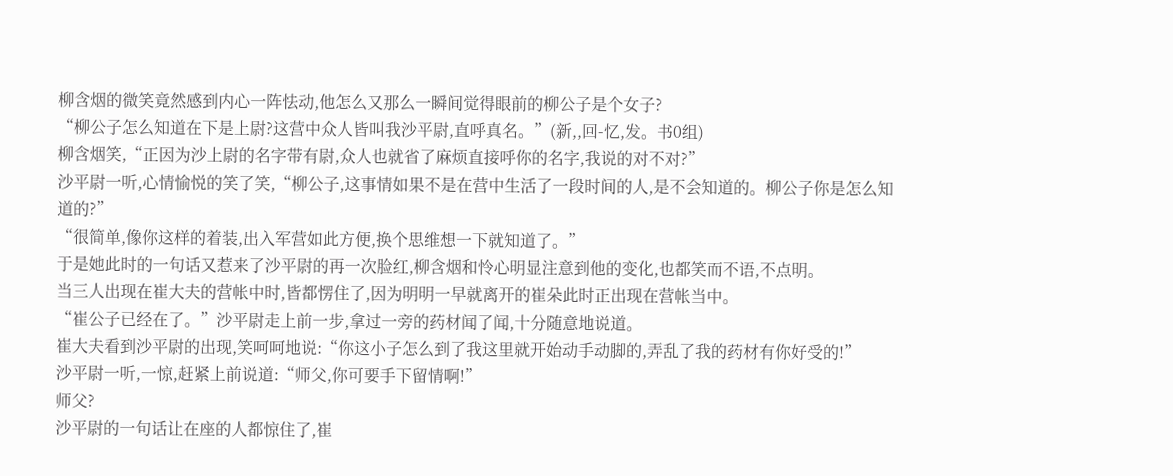柳含烟的微笑竟然感到内心一阵怯动,他怎么又那么一瞬间觉得眼前的柳公子是个女子?
“柳公子怎么知道在下是上尉?这营中众人皆叫我沙平尉,直呼真名。”(新,,回-忆,发。书0组)
柳含烟笑,“正因为沙上尉的名字带有尉,众人也就省了麻烦直接呼你的名字,我说的对不对?”
沙平尉一听,心情愉悦的笑了笑,“柳公子,这事情如果不是在营中生活了一段时间的人,是不会知道的。柳公子你是怎么知道的?”
“很简单,像你这样的着装,出入军营如此方便,换个思维想一下就知道了。”
于是她此时的一句话又惹来了沙平尉的再一次脸红,柳含烟和怜心明显注意到他的变化,也都笑而不语,不点明。
当三人出现在崔大夫的营帐中时,皆都愣住了,因为明明一早就离开的崔朵此时正出现在营帐当中。
“崔公子已经在了。”沙平尉走上前一步,拿过一旁的药材闻了闻,十分随意地说道。
崔大夫看到沙平尉的出现,笑呵呵地说:“你这小子怎么到了我这里就开始动手动脚的,弄乱了我的药材有你好受的!”
沙平尉一听,一惊,赶紧上前说道:“师父,你可要手下留情啊!”
师父?
沙平尉的一句话让在座的人都惊住了,崔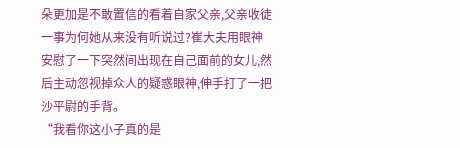朵更加是不敢置信的看着自家父亲,父亲收徒一事为何她从来没有听说过?崔大夫用眼神安慰了一下突然间出现在自己面前的女儿,然后主动忽视掉众人的疑惑眼神,伸手打了一把沙平尉的手背。
“我看你这小子真的是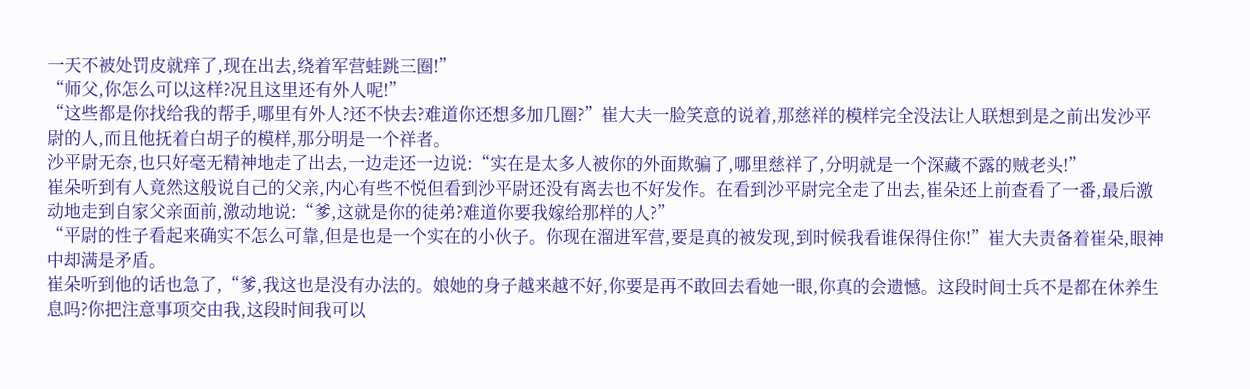一天不被处罚皮就痒了,现在出去,绕着军营蛙跳三圈!”
“师父,你怎么可以这样?况且这里还有外人呢!”
“这些都是你找给我的帮手,哪里有外人?还不快去?难道你还想多加几圈?”崔大夫一脸笑意的说着,那慈祥的模样完全没法让人联想到是之前出发沙平尉的人,而且他抚着白胡子的模样,那分明是一个祥者。
沙平尉无奈,也只好毫无精神地走了出去,一边走还一边说:“实在是太多人被你的外面欺骗了,哪里慈祥了,分明就是一个深藏不露的贼老头!”
崔朵听到有人竟然这般说自己的父亲,内心有些不悦但看到沙平尉还没有离去也不好发作。在看到沙平尉完全走了出去,崔朵还上前查看了一番,最后激动地走到自家父亲面前,激动地说:“爹,这就是你的徒弟?难道你要我嫁给那样的人?”
“平尉的性子看起来确实不怎么可靠,但是也是一个实在的小伙子。你现在溜进军营,要是真的被发现,到时候我看谁保得住你!”崔大夫责备着崔朵,眼神中却满是矛盾。
崔朵听到他的话也急了,“爹,我这也是没有办法的。娘她的身子越来越不好,你要是再不敢回去看她一眼,你真的会遗憾。这段时间士兵不是都在休养生息吗?你把注意事项交由我,这段时间我可以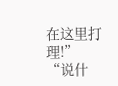在这里打理!”
“说什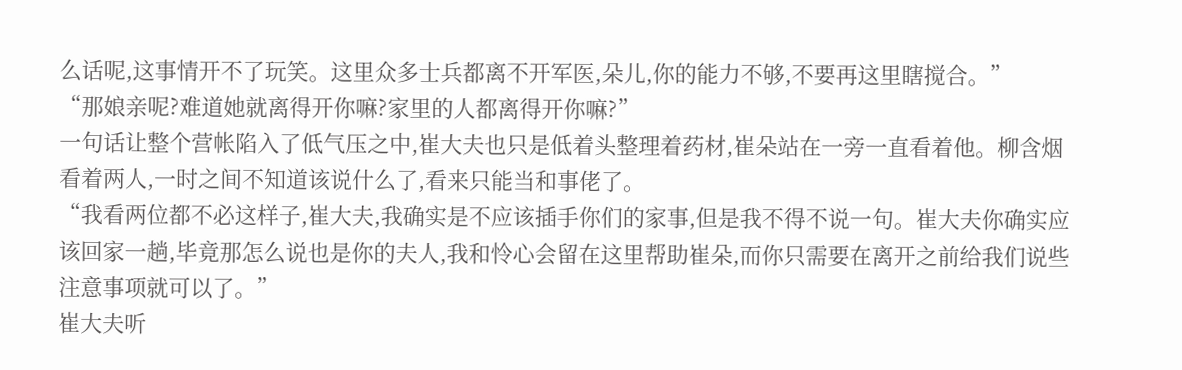么话呢,这事情开不了玩笑。这里众多士兵都离不开军医,朵儿,你的能力不够,不要再这里瞎搅合。”
“那娘亲呢?难道她就离得开你嘛?家里的人都离得开你嘛?”
一句话让整个营帐陷入了低气压之中,崔大夫也只是低着头整理着药材,崔朵站在一旁一直看着他。柳含烟看着两人,一时之间不知道该说什么了,看来只能当和事佬了。
“我看两位都不必这样子,崔大夫,我确实是不应该插手你们的家事,但是我不得不说一句。崔大夫你确实应该回家一趟,毕竟那怎么说也是你的夫人,我和怜心会留在这里帮助崔朵,而你只需要在离开之前给我们说些注意事项就可以了。”
崔大夫听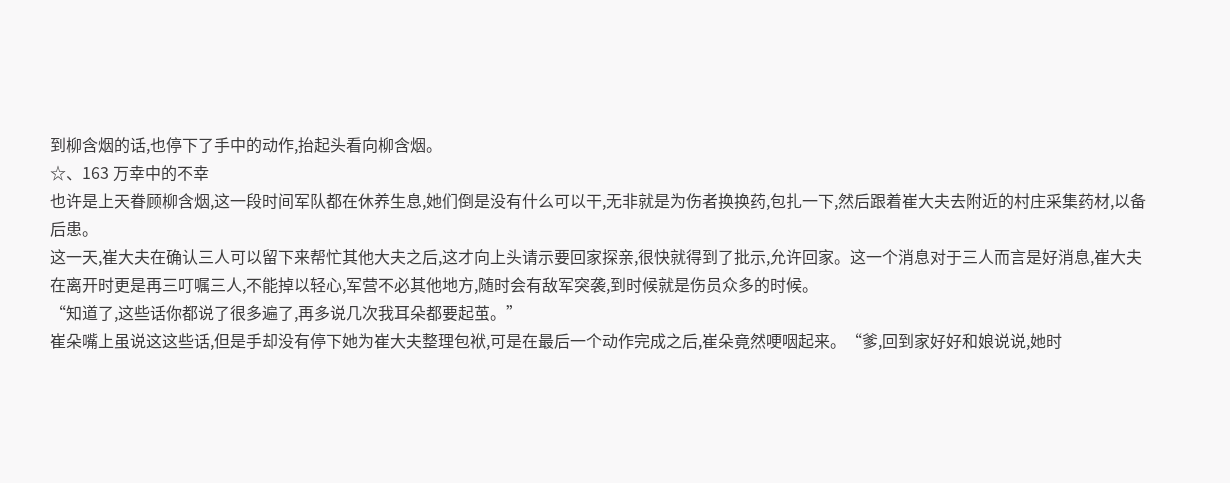到柳含烟的话,也停下了手中的动作,抬起头看向柳含烟。
☆、163 万幸中的不幸
也许是上天眷顾柳含烟,这一段时间军队都在休养生息,她们倒是没有什么可以干,无非就是为伤者换换药,包扎一下,然后跟着崔大夫去附近的村庄采集药材,以备后患。
这一天,崔大夫在确认三人可以留下来帮忙其他大夫之后,这才向上头请示要回家探亲,很快就得到了批示,允许回家。这一个消息对于三人而言是好消息,崔大夫在离开时更是再三叮嘱三人,不能掉以轻心,军营不必其他地方,随时会有敌军突袭,到时候就是伤员众多的时候。
“知道了,这些话你都说了很多遍了,再多说几次我耳朵都要起茧。”
崔朵嘴上虽说这这些话,但是手却没有停下她为崔大夫整理包袱,可是在最后一个动作完成之后,崔朵竟然哽咽起来。“爹,回到家好好和娘说说,她时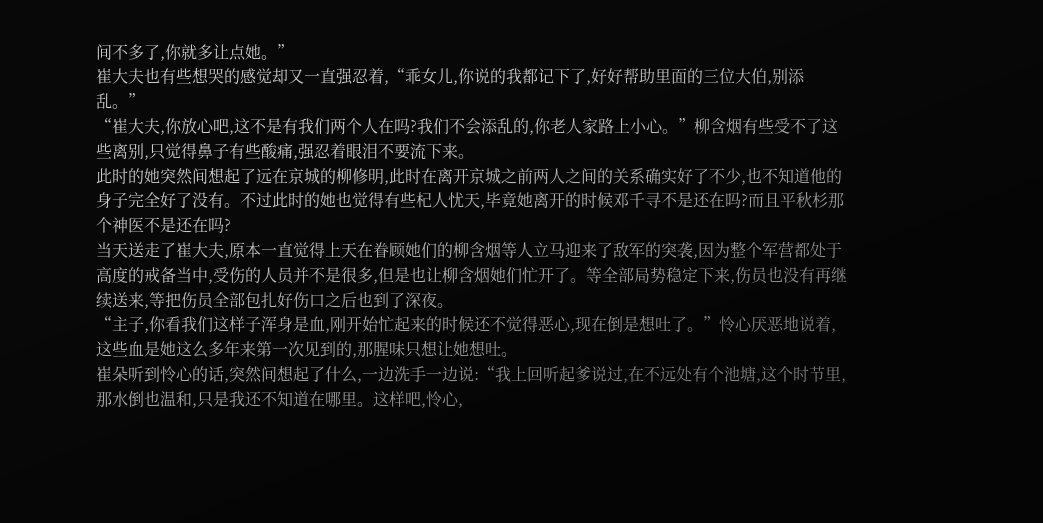间不多了,你就多让点她。”
崔大夫也有些想哭的感觉却又一直强忍着,“乖女儿,你说的我都记下了,好好帮助里面的三位大伯,别添乱。”
“崔大夫,你放心吧,这不是有我们两个人在吗?我们不会添乱的,你老人家路上小心。”柳含烟有些受不了这些离别,只觉得鼻子有些酸痛,强忍着眼泪不要流下来。
此时的她突然间想起了远在京城的柳修明,此时在离开京城之前两人之间的关系确实好了不少,也不知道他的身子完全好了没有。不过此时的她也觉得有些杞人忧天,毕竟她离开的时候邓千寻不是还在吗?而且平秋杉那个神医不是还在吗?
当天送走了崔大夫,原本一直觉得上天在眷顾她们的柳含烟等人立马迎来了敌军的突袭,因为整个军营都处于高度的戒备当中,受伤的人员并不是很多,但是也让柳含烟她们忙开了。等全部局势稳定下来,伤员也没有再继续送来,等把伤员全部包扎好伤口之后也到了深夜。
“主子,你看我们这样子浑身是血,刚开始忙起来的时候还不觉得恶心,现在倒是想吐了。”怜心厌恶地说着,这些血是她这么多年来第一次见到的,那腥味只想让她想吐。
崔朵听到怜心的话,突然间想起了什么,一边洗手一边说:“我上回听起爹说过,在不远处有个池塘,这个时节里,那水倒也温和,只是我还不知道在哪里。这样吧,怜心,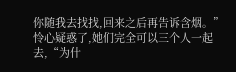你随我去找找,回来之后再告诉含烟。”
怜心疑惑了,她们完全可以三个人一起去,“为什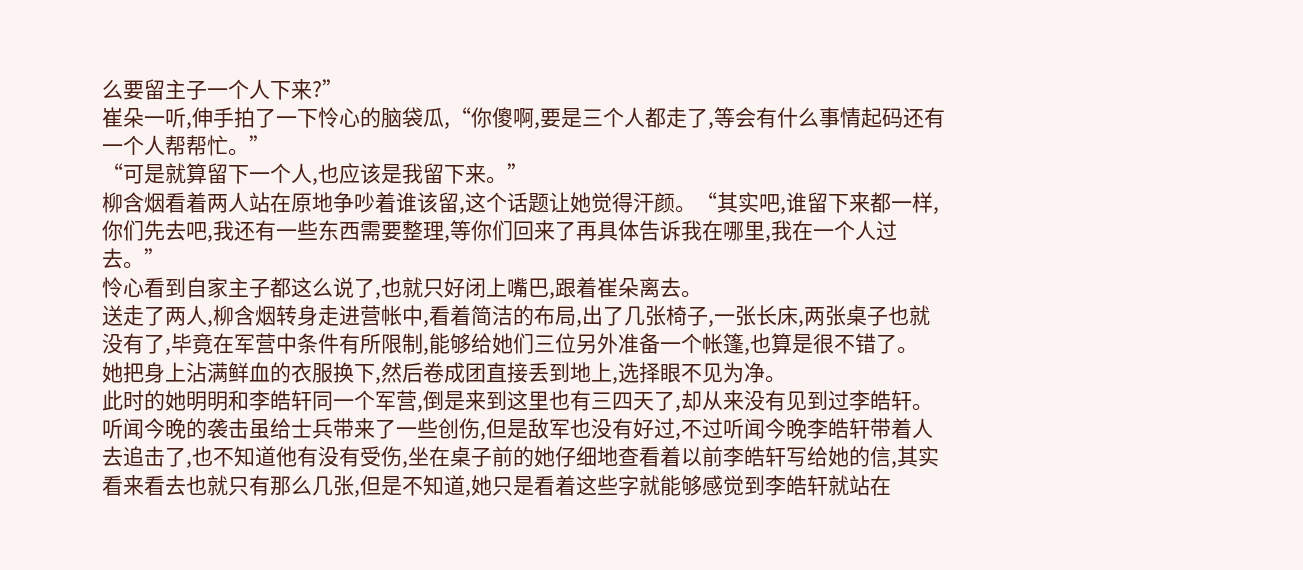么要留主子一个人下来?”
崔朵一听,伸手拍了一下怜心的脑袋瓜,“你傻啊,要是三个人都走了,等会有什么事情起码还有一个人帮帮忙。”
“可是就算留下一个人,也应该是我留下来。”
柳含烟看着两人站在原地争吵着谁该留,这个话题让她觉得汗颜。“其实吧,谁留下来都一样,你们先去吧,我还有一些东西需要整理,等你们回来了再具体告诉我在哪里,我在一个人过去。”
怜心看到自家主子都这么说了,也就只好闭上嘴巴,跟着崔朵离去。
送走了两人,柳含烟转身走进营帐中,看着简洁的布局,出了几张椅子,一张长床,两张桌子也就没有了,毕竟在军营中条件有所限制,能够给她们三位另外准备一个帐篷,也算是很不错了。
她把身上沾满鲜血的衣服换下,然后卷成团直接丢到地上,选择眼不见为净。
此时的她明明和李皓轩同一个军营,倒是来到这里也有三四天了,却从来没有见到过李皓轩。听闻今晚的袭击虽给士兵带来了一些创伤,但是敌军也没有好过,不过听闻今晚李皓轩带着人去追击了,也不知道他有没有受伤,坐在桌子前的她仔细地查看着以前李皓轩写给她的信,其实看来看去也就只有那么几张,但是不知道,她只是看着这些字就能够感觉到李皓轩就站在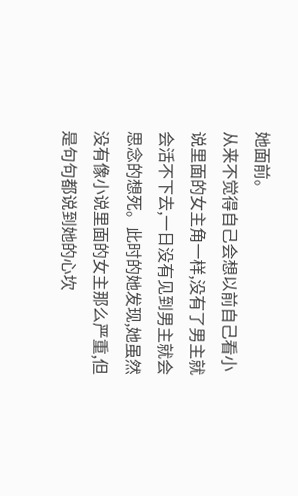她面前。
从来不觉得自己会想以前自己看小说里面的女主角一样,没有了男主就会活不下去,一日没有见到男主就会思念的想死。此时的她发现,她虽然没有像小说里面的女主那么严重,但是句句都说到她的心坎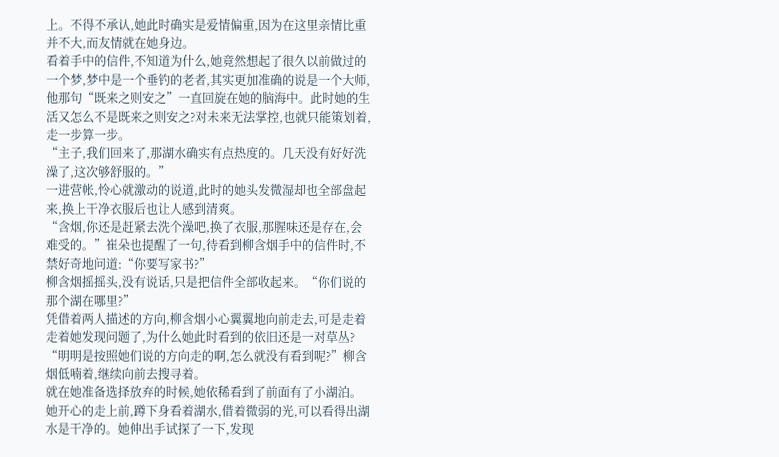上。不得不承认,她此时确实是爱情偏重,因为在这里亲情比重并不大,而友情就在她身边。
看着手中的信件,不知道为什么,她竟然想起了很久以前做过的一个梦,梦中是一个垂钓的老者,其实更加准确的说是一个大师,他那句“既来之则安之”一直回旋在她的脑海中。此时她的生活又怎么不是既来之则安之?对未来无法掌控,也就只能策划着,走一步算一步。
“主子,我们回来了,那湖水确实有点热度的。几天没有好好洗澡了,这次够舒服的。”
一进营帐,怜心就激动的说道,此时的她头发微湿却也全部盘起来,换上干净衣服后也让人感到清爽。
“含烟,你还是赶紧去洗个澡吧,换了衣服,那腥味还是存在,会难受的。”崔朵也提醒了一句,待看到柳含烟手中的信件时,不禁好奇地问道:“你要写家书?”
柳含烟摇摇头,没有说话,只是把信件全部收起来。“你们说的那个湖在哪里?”
凭借着两人描述的方向,柳含烟小心翼翼地向前走去,可是走着走着她发现问题了,为什么她此时看到的依旧还是一对草丛?
“明明是按照她们说的方向走的啊,怎么就没有看到呢?”柳含烟低喃着,继续向前去搜寻着。
就在她准备选择放弃的时候,她依稀看到了前面有了小湖泊。她开心的走上前,蹲下身看着湖水,借着微弱的光,可以看得出湖水是干净的。她伸出手试探了一下,发现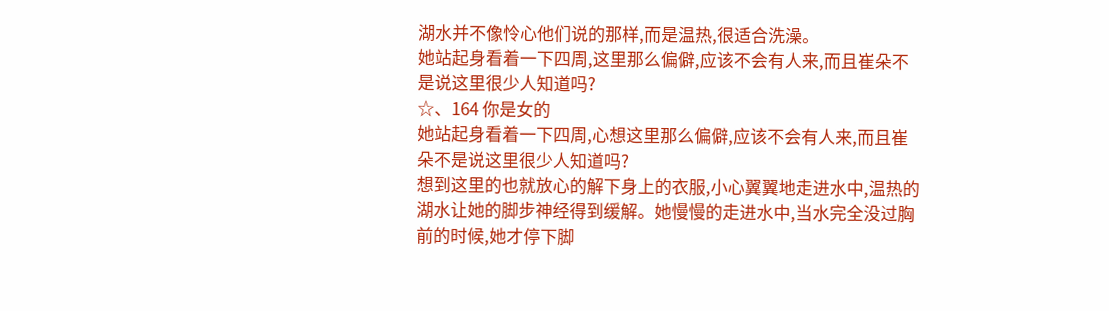湖水并不像怜心他们说的那样,而是温热,很适合洗澡。
她站起身看着一下四周,这里那么偏僻,应该不会有人来,而且崔朵不是说这里很少人知道吗?
☆、164 你是女的
她站起身看着一下四周,心想这里那么偏僻,应该不会有人来,而且崔朵不是说这里很少人知道吗?
想到这里的也就放心的解下身上的衣服,小心翼翼地走进水中,温热的湖水让她的脚步神经得到缓解。她慢慢的走进水中,当水完全没过胸前的时候,她才停下脚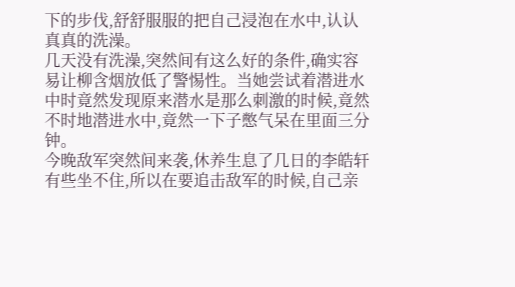下的步伐,舒舒服服的把自己浸泡在水中,认认真真的洗澡。
几天没有洗澡,突然间有这么好的条件,确实容易让柳含烟放低了警惕性。当她尝试着潜进水中时竟然发现原来潜水是那么刺激的时候,竟然不时地潜进水中,竟然一下子憋气呆在里面三分钟。
今晚敌军突然间来袭,休养生息了几日的李皓轩有些坐不住,所以在要追击敌军的时候,自己亲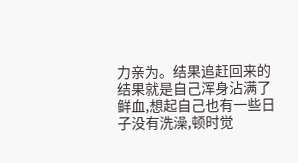力亲为。结果追赶回来的结果就是自己浑身沾满了鲜血,想起自己也有一些日子没有洗澡,顿时觉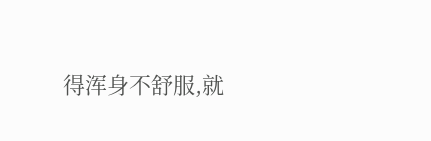得浑身不舒服,就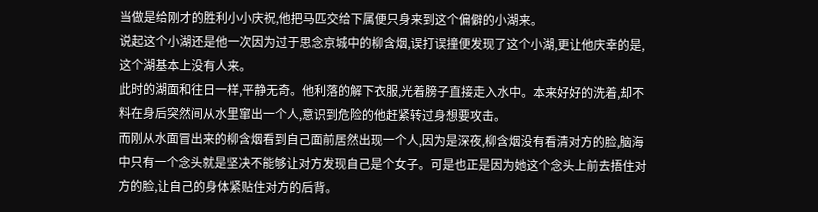当做是给刚才的胜利小小庆祝,他把马匹交给下属便只身来到这个偏僻的小湖来。
说起这个小湖还是他一次因为过于思念京城中的柳含烟,误打误撞便发现了这个小湖,更让他庆幸的是,这个湖基本上没有人来。
此时的湖面和往日一样,平静无奇。他利落的解下衣服,光着膀子直接走入水中。本来好好的洗着,却不料在身后突然间从水里窜出一个人,意识到危险的他赶紧转过身想要攻击。
而刚从水面冒出来的柳含烟看到自己面前居然出现一个人,因为是深夜,柳含烟没有看清对方的脸,脑海中只有一个念头就是坚决不能够让对方发现自己是个女子。可是也正是因为她这个念头上前去捂住对方的脸,让自己的身体紧贴住对方的后背。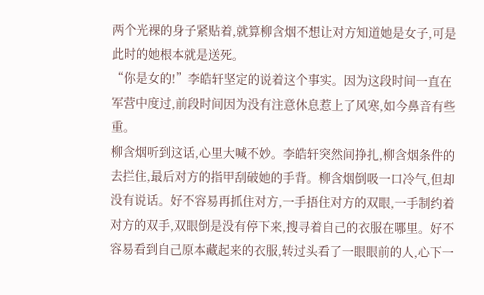两个光裸的身子紧贴着,就算柳含烟不想让对方知道她是女子,可是此时的她根本就是送死。
“你是女的!”李皓轩坚定的说着这个事实。因为这段时间一直在军营中度过,前段时间因为没有注意休息惹上了风寒,如今鼻音有些重。
柳含烟听到这话,心里大喊不妙。李皓轩突然间挣扎,柳含烟条件的去拦住,最后对方的指甲刮破她的手背。柳含烟倒吸一口冷气,但却没有说话。好不容易再抓住对方,一手捂住对方的双眼,一手制约着对方的双手,双眼倒是没有停下来,搜寻着自己的衣服在哪里。好不容易看到自己原本藏起来的衣服,转过头看了一眼眼前的人,心下一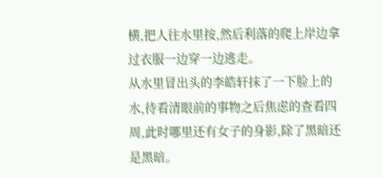横,把人往水里按,然后利落的爬上岸边拿过衣服一边穿一边逃走。
从水里冒出头的李皓轩抹了一下脸上的水,待看清眼前的事物之后焦虑的查看四周,此时哪里还有女子的身影,除了黑暗还是黑暗。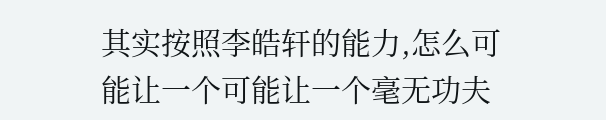其实按照李皓轩的能力,怎么可能让一个可能让一个毫无功夫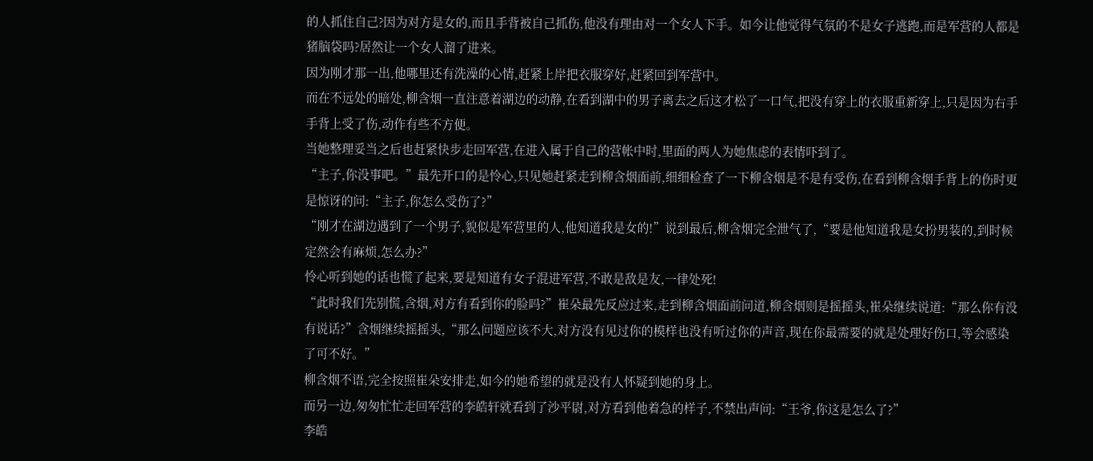的人抓住自己?因为对方是女的,而且手背被自己抓伤,他没有理由对一个女人下手。如今让他觉得气氛的不是女子逃跑,而是军营的人都是猪脑袋吗?居然让一个女人溜了进来。
因为刚才那一出,他哪里还有洗澡的心情,赶紧上岸把衣服穿好,赶紧回到军营中。
而在不远处的暗处,柳含烟一直注意着湖边的动静,在看到湖中的男子离去之后这才松了一口气,把没有穿上的衣服重新穿上,只是因为右手手背上受了伤,动作有些不方便。
当她整理妥当之后也赶紧快步走回军营,在进入属于自己的营帐中时,里面的两人为她焦虑的表情吓到了。
“主子,你没事吧。”最先开口的是怜心,只见她赶紧走到柳含烟面前,细细检查了一下柳含烟是不是有受伤,在看到柳含烟手背上的伤时更是惊讶的问:“主子,你怎么受伤了?”
“刚才在湖边遇到了一个男子,貌似是军营里的人,他知道我是女的!”说到最后,柳含烟完全泄气了,“要是他知道我是女扮男装的,到时候定然会有麻烦,怎么办?”
怜心听到她的话也慌了起来,要是知道有女子混进军营,不敢是敌是友,一律处死!
“此时我们先别慌,含烟,对方有看到你的脸吗?”崔朵最先反应过来,走到柳含烟面前问道,柳含烟则是摇摇头,崔朵继续说道:“那么你有没有说话?”含烟继续摇摇头,“那么问题应该不大,对方没有见过你的模样也没有听过你的声音,现在你最需要的就是处理好伤口,等会感染了可不好。”
柳含烟不语,完全按照崔朵安排走,如今的她希望的就是没有人怀疑到她的身上。
而另一边,匆匆忙忙走回军营的李皓轩就看到了沙平尉,对方看到他着急的样子,不禁出声问:“王爷,你这是怎么了?”
李皓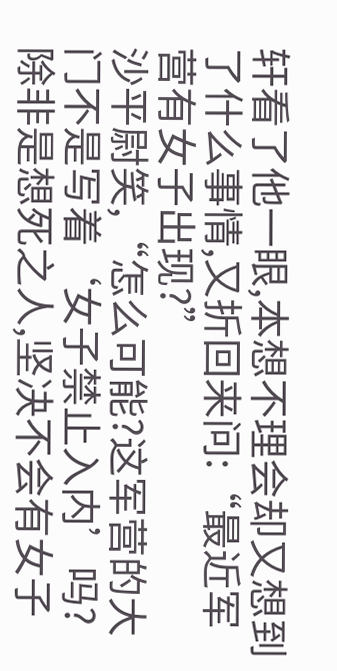轩看了他一眼,本想不理会却又想到了什么事情,又折回来问:“最近军营有女子出现?”
沙平尉笑,“怎么可能?这军营的大门不是写着‘女子禁止入内’吗?除非是想死之人,坚决不会有女子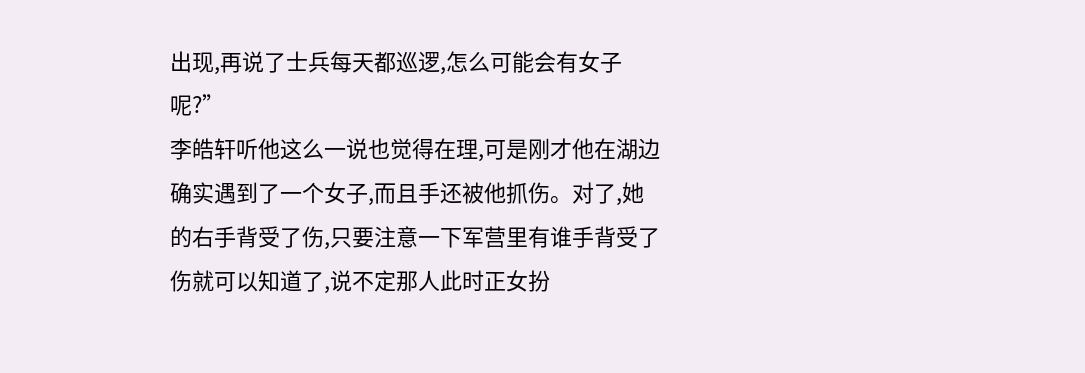出现,再说了士兵每天都巡逻,怎么可能会有女子呢?”
李皓轩听他这么一说也觉得在理,可是刚才他在湖边确实遇到了一个女子,而且手还被他抓伤。对了,她的右手背受了伤,只要注意一下军营里有谁手背受了伤就可以知道了,说不定那人此时正女扮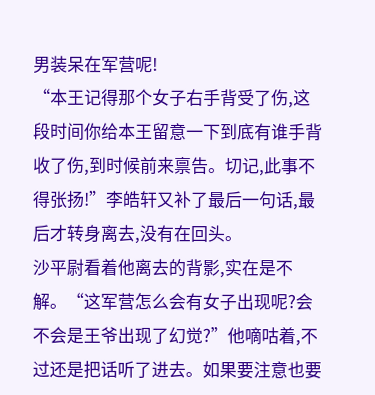男装呆在军营呢!
“本王记得那个女子右手背受了伤,这段时间你给本王留意一下到底有谁手背收了伤,到时候前来禀告。切记,此事不得张扬!”李皓轩又补了最后一句话,最后才转身离去,没有在回头。
沙平尉看着他离去的背影,实在是不解。“这军营怎么会有女子出现呢?会不会是王爷出现了幻觉?”他嘀咕着,不过还是把话听了进去。如果要注意也要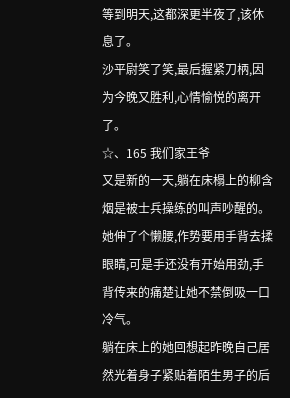等到明天,这都深更半夜了,该休息了。
沙平尉笑了笑,最后握紧刀柄,因为今晚又胜利,心情愉悦的离开了。
☆、165 我们家王爷
又是新的一天,躺在床榻上的柳含烟是被士兵操练的叫声吵醒的。她伸了个懒腰,作势要用手背去揉眼睛,可是手还没有开始用劲,手背传来的痛楚让她不禁倒吸一口冷气。
躺在床上的她回想起昨晚自己居然光着身子紧贴着陌生男子的后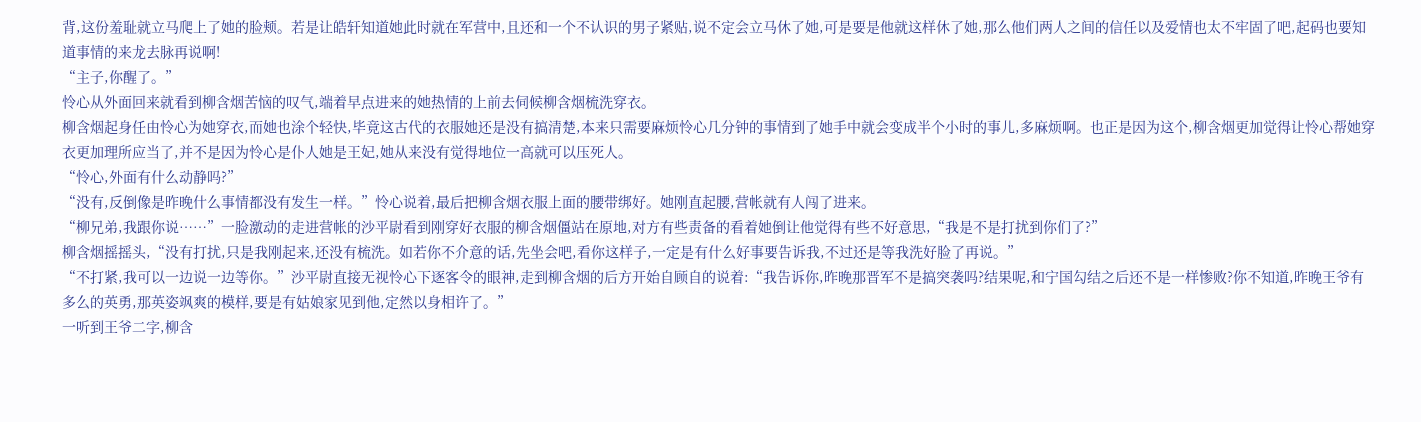背,这份羞耻就立马爬上了她的脸颊。若是让皓轩知道她此时就在军营中,且还和一个不认识的男子紧贴,说不定会立马休了她,可是要是他就这样休了她,那么他们两人之间的信任以及爱情也太不牢固了吧,起码也要知道事情的来龙去脉再说啊!
“主子,你醒了。”
怜心从外面回来就看到柳含烟苦恼的叹气,端着早点进来的她热情的上前去伺候柳含烟梳洗穿衣。
柳含烟起身任由怜心为她穿衣,而她也涂个轻快,毕竟这古代的衣服她还是没有搞清楚,本来只需要麻烦怜心几分钟的事情到了她手中就会变成半个小时的事儿,多麻烦啊。也正是因为这个,柳含烟更加觉得让怜心帮她穿衣更加理所应当了,并不是因为怜心是仆人她是王妃,她从来没有觉得地位一高就可以压死人。
“怜心,外面有什么动静吗?”
“没有,反倒像是昨晚什么事情都没有发生一样。”怜心说着,最后把柳含烟衣服上面的腰带绑好。她刚直起腰,营帐就有人闯了进来。
“柳兄弟,我跟你说……”一脸激动的走进营帐的沙平尉看到刚穿好衣服的柳含烟僵站在原地,对方有些责备的看着她倒让他觉得有些不好意思,“我是不是打扰到你们了?”
柳含烟摇摇头,“没有打扰,只是我刚起来,还没有梳洗。如若你不介意的话,先坐会吧,看你这样子,一定是有什么好事要告诉我,不过还是等我洗好脸了再说。”
“不打紧,我可以一边说一边等你。”沙平尉直接无视怜心下逐客令的眼神,走到柳含烟的后方开始自顾自的说着:“我告诉你,昨晚那晋军不是搞突袭吗?结果呢,和宁国勾结之后还不是一样惨败?你不知道,昨晚王爷有多么的英勇,那英姿飒爽的模样,要是有姑娘家见到他,定然以身相许了。”
一听到王爷二字,柳含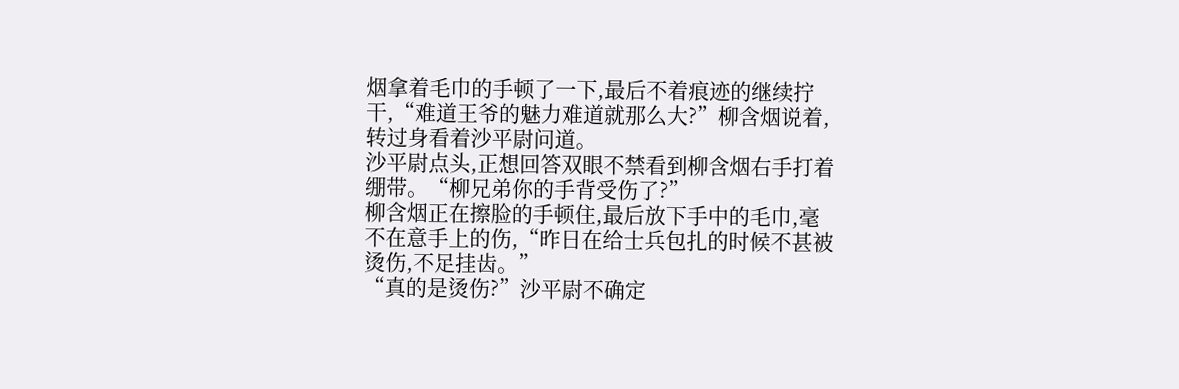烟拿着毛巾的手顿了一下,最后不着痕迹的继续拧干,“难道王爷的魅力难道就那么大?”柳含烟说着,转过身看着沙平尉问道。
沙平尉点头,正想回答双眼不禁看到柳含烟右手打着绷带。“柳兄弟你的手背受伤了?”
柳含烟正在擦脸的手顿住,最后放下手中的毛巾,毫不在意手上的伤,“昨日在给士兵包扎的时候不甚被烫伤,不足挂齿。”
“真的是烫伤?”沙平尉不确定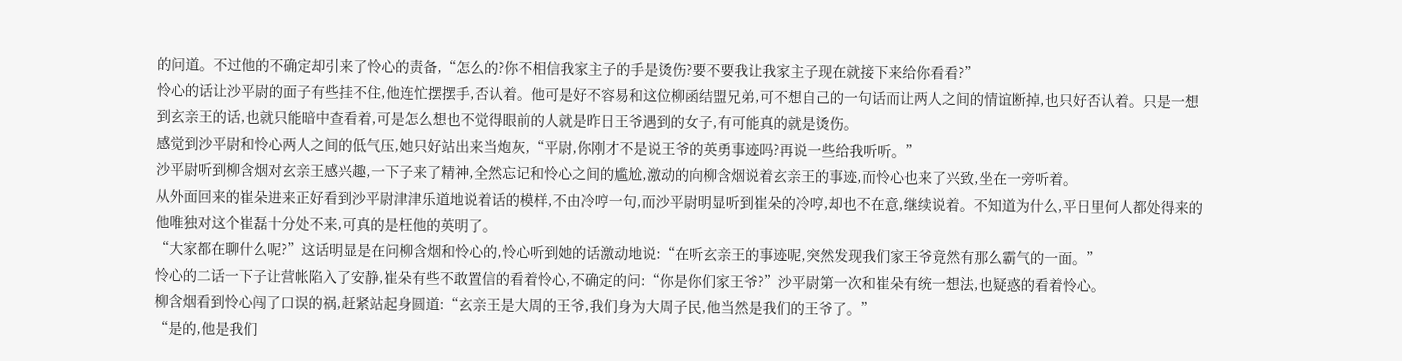的问道。不过他的不确定却引来了怜心的责备,“怎么的?你不相信我家主子的手是烫伤?要不要我让我家主子现在就接下来给你看看?”
怜心的话让沙平尉的面子有些挂不住,他连忙摆摆手,否认着。他可是好不容易和这位柳函结盟兄弟,可不想自己的一句话而让两人之间的情谊断掉,也只好否认着。只是一想到玄亲王的话,也就只能暗中查看着,可是怎么想也不觉得眼前的人就是昨日王爷遇到的女子,有可能真的就是烫伤。
感觉到沙平尉和怜心两人之间的低气压,她只好站出来当炮灰,“平尉,你刚才不是说王爷的英勇事迹吗?再说一些给我听听。”
沙平尉听到柳含烟对玄亲王感兴趣,一下子来了精神,全然忘记和怜心之间的尴尬,激动的向柳含烟说着玄亲王的事迹,而怜心也来了兴致,坐在一旁听着。
从外面回来的崔朵进来正好看到沙平尉津津乐道地说着话的模样,不由冷哼一句,而沙平尉明显听到崔朵的冷哼,却也不在意,继续说着。不知道为什么,平日里何人都处得来的他唯独对这个崔磊十分处不来,可真的是枉他的英明了。
“大家都在聊什么呢?”这话明显是在问柳含烟和怜心的,怜心听到她的话激动地说:“在听玄亲王的事迹呢,突然发现我们家王爷竟然有那么霸气的一面。”
怜心的二话一下子让营帐陷入了安静,崔朵有些不敢置信的看着怜心,不确定的问:“你是你们家王爷?”沙平尉第一次和崔朵有统一想法,也疑惑的看着怜心。
柳含烟看到怜心闯了口误的祸,赶紧站起身圆道:“玄亲王是大周的王爷,我们身为大周子民,他当然是我们的王爷了。”
“是的,他是我们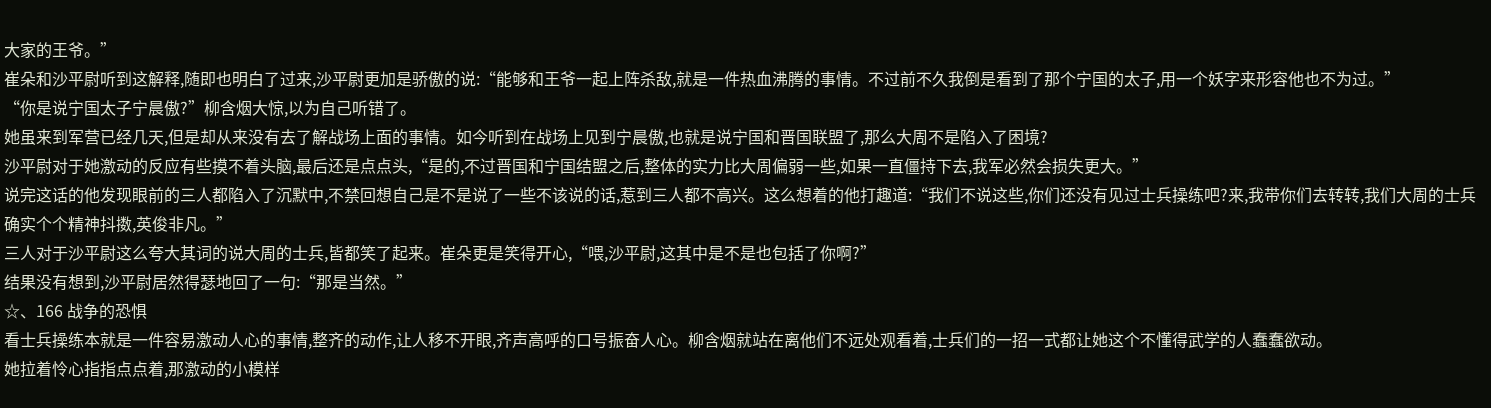大家的王爷。”
崔朵和沙平尉听到这解释,随即也明白了过来,沙平尉更加是骄傲的说:“能够和王爷一起上阵杀敌,就是一件热血沸腾的事情。不过前不久我倒是看到了那个宁国的太子,用一个妖字来形容他也不为过。”
“你是说宁国太子宁晨傲?”柳含烟大惊,以为自己听错了。
她虽来到军营已经几天,但是却从来没有去了解战场上面的事情。如今听到在战场上见到宁晨傲,也就是说宁国和晋国联盟了,那么大周不是陷入了困境?
沙平尉对于她激动的反应有些摸不着头脑,最后还是点点头,“是的,不过晋国和宁国结盟之后,整体的实力比大周偏弱一些,如果一直僵持下去,我军必然会损失更大。”
说完这话的他发现眼前的三人都陷入了沉默中,不禁回想自己是不是说了一些不该说的话,惹到三人都不高兴。这么想着的他打趣道:“我们不说这些,你们还没有见过士兵操练吧?来,我带你们去转转,我们大周的士兵确实个个精神抖擞,英俊非凡。”
三人对于沙平尉这么夸大其词的说大周的士兵,皆都笑了起来。崔朵更是笑得开心,“喂,沙平尉,这其中是不是也包括了你啊?”
结果没有想到,沙平尉居然得瑟地回了一句:“那是当然。”
☆、166 战争的恐惧
看士兵操练本就是一件容易激动人心的事情,整齐的动作,让人移不开眼,齐声高呼的口号振奋人心。柳含烟就站在离他们不远处观看着,士兵们的一招一式都让她这个不懂得武学的人蠢蠢欲动。
她拉着怜心指指点点着,那激动的小模样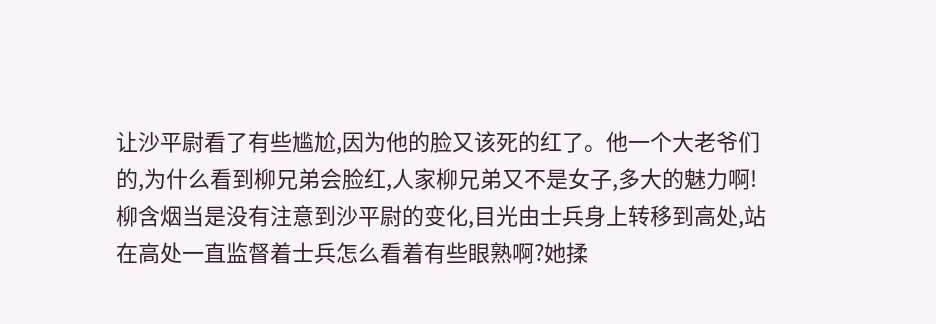让沙平尉看了有些尴尬,因为他的脸又该死的红了。他一个大老爷们的,为什么看到柳兄弟会脸红,人家柳兄弟又不是女子,多大的魅力啊!
柳含烟当是没有注意到沙平尉的变化,目光由士兵身上转移到高处,站在高处一直监督着士兵怎么看着有些眼熟啊?她揉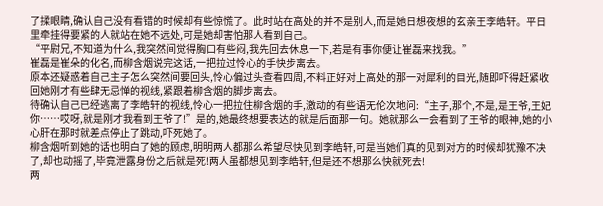了揉眼睛,确认自己没有看错的时候却有些惊慌了。此时站在高处的并不是别人,而是她日想夜想的玄亲王李皓轩。平日里牵挂得要紧的人就站在她不远处,可是她却害怕那人看到自己。
“平尉兄,不知道为什么,我突然间觉得胸口有些闷,我先回去休息一下,若是有事你便让崔磊来找我。”
崔磊是崔朵的化名,而柳含烟说完这话,一把拉过怜心的手快步离去。
原本还疑惑着自己主子怎么突然间要回头,怜心偏过头查看四周,不料正好对上高处的那一对犀利的目光,随即吓得赶紧收回她刚才有些肆无忌惮的视线,紧跟着柳含烟的脚步离去。
待确认自己已经逃离了李皓轩的视线,怜心一把拉住柳含烟的手,激动的有些语无伦次地问:“主子,那个,不是,是王爷,王妃你……哎呀,就是刚才我看到王爷了!”是的,她最终想要表达的就是后面那一句。她就那么一会看到了王爷的眼神,她的小心肝在那时就差点停止了跳动,吓死她了。
柳含烟听到她的话也明白了她的顾虑,明明两人都那么希望尽快见到李皓轩,可是当她们真的见到对方的时候却犹豫不决了,却也动摇了,毕竟泄露身份之后就是死!两人虽都想见到李皓轩,但是还不想那么快就死去!
两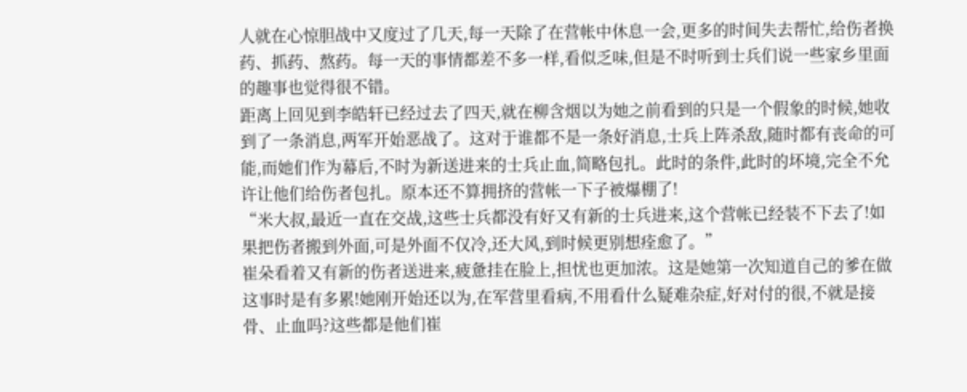人就在心惊胆战中又度过了几天,每一天除了在营帐中休息一会,更多的时间失去帮忙,给伤者换药、抓药、熬药。每一天的事情都差不多一样,看似乏味,但是不时听到士兵们说一些家乡里面的趣事也觉得很不错。
距离上回见到李皓轩已经过去了四天,就在柳含烟以为她之前看到的只是一个假象的时候,她收到了一条消息,两军开始恶战了。这对于谁都不是一条好消息,士兵上阵杀敌,随时都有丧命的可能,而她们作为幕后,不时为新送进来的士兵止血,简略包扎。此时的条件,此时的坏境,完全不允许让他们给伤者包扎。原本还不算拥挤的营帐一下子被爆棚了!
“米大叔,最近一直在交战,这些士兵都没有好又有新的士兵进来,这个营帐已经装不下去了!如果把伤者搬到外面,可是外面不仅冷,还大风,到时候更别想痊愈了。”
崔朵看着又有新的伤者送进来,疲惫挂在脸上,担忧也更加浓。这是她第一次知道自己的爹在做这事时是有多累!她刚开始还以为,在军营里看病,不用看什么疑难杂症,好对付的很,不就是接骨、止血吗?这些都是他们崔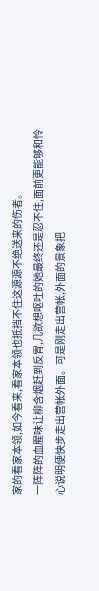家的看家本领,如今看来,看家本领也抵挡不住这源源不绝送来的伤者。
一阵阵的血腥味让柳含烟赶到反胃,几欲想呕吐的她最终还是忍不住,面前更能够和怜心说明便快步走出营帐外面。可是刚走出营帐,外面的景象把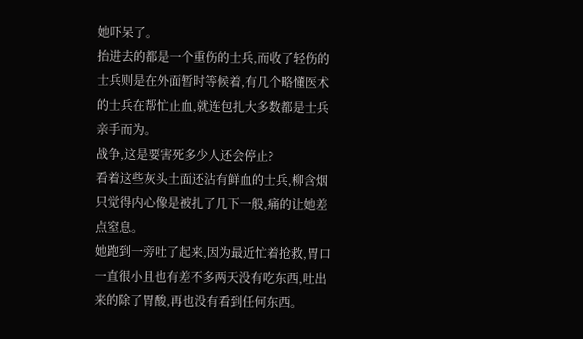她吓呆了。
抬进去的都是一个重伤的士兵,而收了轻伤的士兵则是在外面暂时等候着,有几个略懂医术的士兵在帮忙止血,就连包扎大多数都是士兵亲手而为。
战争,这是要害死多少人还会停止?
看着这些灰头土面还沾有鲜血的士兵,柳含烟只觉得内心像是被扎了几下一般,痛的让她差点窒息。
她跑到一旁吐了起来,因为最近忙着抢救,胃口一直很小且也有差不多两天没有吃东西,吐出来的除了胃酸,再也没有看到任何东西。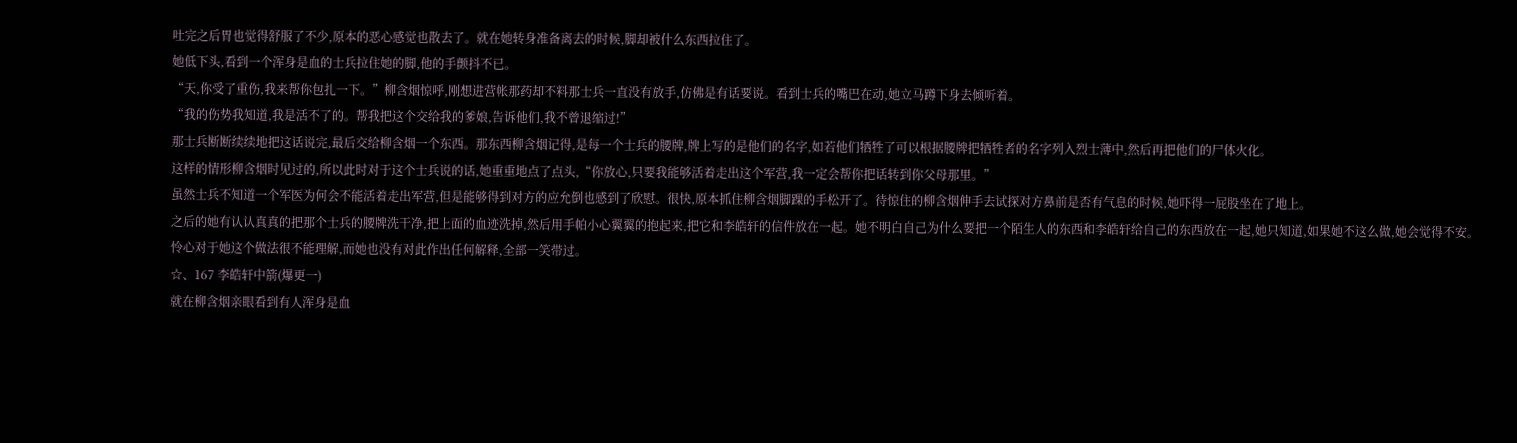吐完之后胃也觉得舒服了不少,原本的恶心感觉也散去了。就在她转身准备离去的时候,脚却被什么东西拉住了。
她低下头,看到一个浑身是血的士兵拉住她的脚,他的手颤抖不已。
“天,你受了重伤,我来帮你包扎一下。”柳含烟惊呼,刚想进营帐那药却不料那士兵一直没有放手,仿佛是有话要说。看到士兵的嘴巴在动,她立马蹲下身去倾听着。
“我的伤势我知道,我是活不了的。帮我把这个交给我的爹娘,告诉他们,我不曾退缩过!”
那士兵断断续续地把这话说完,最后交给柳含烟一个东西。那东西柳含烟记得,是每一个士兵的腰牌,牌上写的是他们的名字,如若他们牺牲了可以根据腰牌把牺牲者的名字列入烈士薄中,然后再把他们的尸体火化。
这样的情形柳含烟时见过的,所以此时对于这个士兵说的话,她重重地点了点头,“你放心,只要我能够活着走出这个军营,我一定会帮你把话转到你父母那里。”
虽然士兵不知道一个军医为何会不能活着走出军营,但是能够得到对方的应允倒也感到了欣慰。很快,原本抓住柳含烟脚踝的手松开了。待惊住的柳含烟伸手去试探对方鼻前是否有气息的时候,她吓得一屁股坐在了地上。
之后的她有认认真真的把那个士兵的腰牌洗干净,把上面的血迹洗掉,然后用手帕小心翼翼的抱起来,把它和李皓轩的信件放在一起。她不明白自己为什么要把一个陌生人的东西和李皓轩给自己的东西放在一起,她只知道,如果她不这么做,她会觉得不安。
怜心对于她这个做法很不能理解,而她也没有对此作出任何解释,全部一笑带过。
☆、167 李皓轩中箭(爆更一)
就在柳含烟亲眼看到有人浑身是血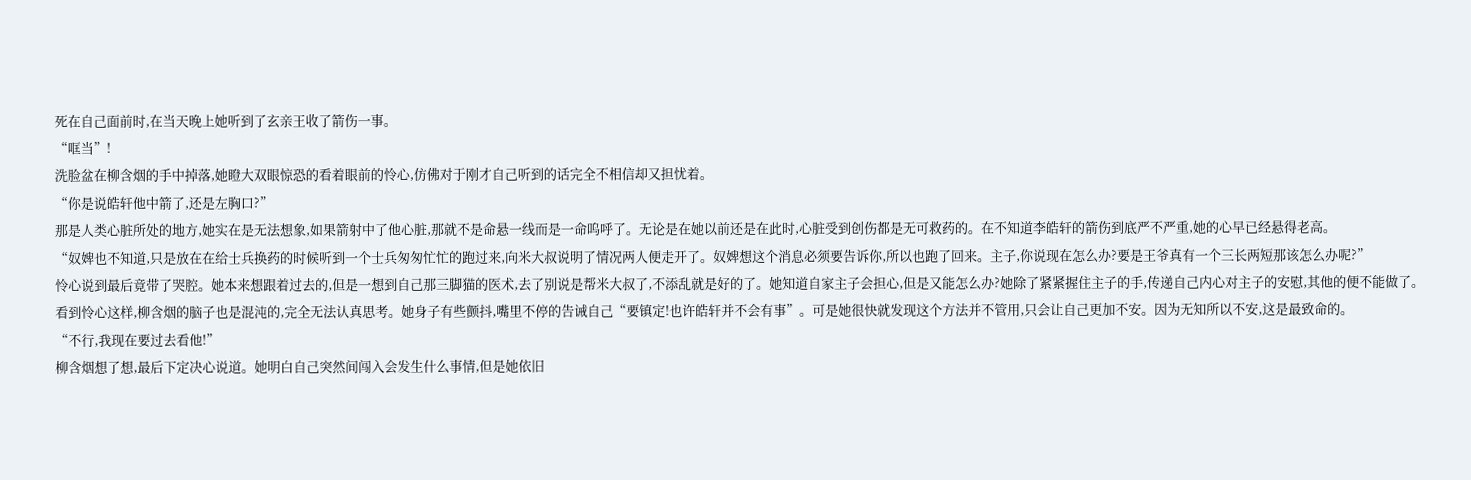死在自己面前时,在当天晚上她听到了玄亲王收了箭伤一事。
“哐当”!
洗脸盆在柳含烟的手中掉落,她瞪大双眼惊恐的看着眼前的怜心,仿佛对于刚才自己听到的话完全不相信却又担忧着。
“你是说皓轩他中箭了,还是左胸口?”
那是人类心脏所处的地方,她实在是无法想象,如果箭射中了他心脏,那就不是命悬一线而是一命呜呼了。无论是在她以前还是在此时,心脏受到创伤都是无可救药的。在不知道李皓轩的箭伤到底严不严重,她的心早已经悬得老高。
“奴婢也不知道,只是放在在给士兵换药的时候听到一个士兵匆匆忙忙的跑过来,向米大叔说明了情况两人便走开了。奴婢想这个消息必须要告诉你,所以也跑了回来。主子,你说现在怎么办?要是王爷真有一个三长两短那该怎么办呢?”
怜心说到最后竟带了哭腔。她本来想跟着过去的,但是一想到自己那三脚猫的医术,去了别说是帮米大叔了,不添乱就是好的了。她知道自家主子会担心,但是又能怎么办?她除了紧紧握住主子的手,传递自己内心对主子的安慰,其他的便不能做了。
看到怜心这样,柳含烟的脑子也是混沌的,完全无法认真思考。她身子有些颤抖,嘴里不停的告诫自己“要镇定!也许皓轩并不会有事”。可是她很快就发现这个方法并不管用,只会让自己更加不安。因为无知所以不安,这是最致命的。
“不行,我现在要过去看他!”
柳含烟想了想,最后下定决心说道。她明白自己突然间闯入会发生什么事情,但是她依旧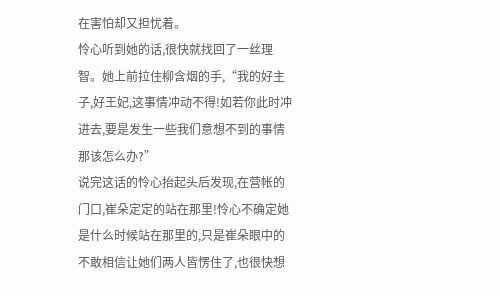在害怕却又担忧着。
怜心听到她的话,很快就找回了一丝理智。她上前拉住柳含烟的手,“我的好主子,好王妃,这事情冲动不得!如若你此时冲进去,要是发生一些我们意想不到的事情那该怎么办?”
说完这话的怜心抬起头后发现,在营帐的门口,崔朵定定的站在那里!怜心不确定她是什么时候站在那里的,只是崔朵眼中的不敢相信让她们两人皆愣住了,也很快想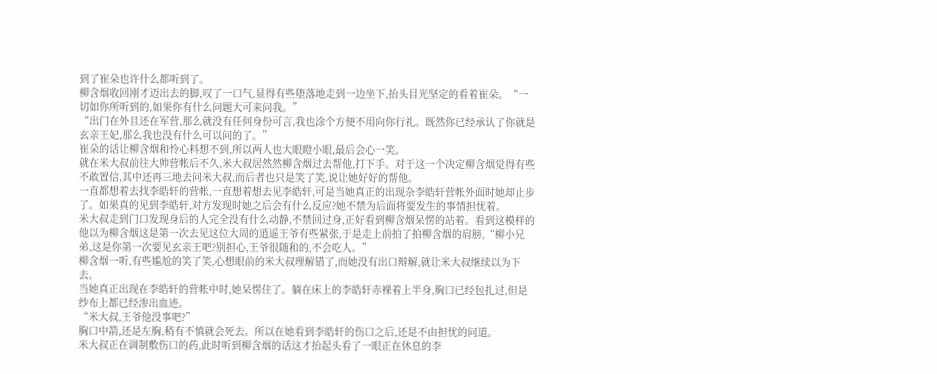到了崔朵也许什么都听到了。
柳含烟收回刚才迈出去的脚,叹了一口气,显得有些堕落地走到一边坐下,抬头目光坚定的看着崔朵。“一切如你所听到的,如果你有什么问题大可来问我。”
“出门在外且还在军营,那么就没有任何身份可言,我也涂个方便不用向你行礼。既然你已经承认了你就是玄亲王妃,那么我也没有什么可以问的了。”
崔朵的话让柳含烟和怜心料想不到,所以两人也大眼瞪小眼,最后会心一笑。
就在米大叔前往大帅营帐后不久,米大叔居然然柳含烟过去帮他,打下手。对于这一个决定柳含烟觉得有些不敢置信,其中还再三地去问米大叔,而后者也只是笑了笑,说让她好好的帮他。
一直都想着去找李皓轩的营帐,一直想着想去见李皓轩,可是当她真正的出现杂李皓轩营帐外面时她却止步了。如果真的见到李皓轩,对方发现时她之后会有什么反应?她不禁为后面将要发生的事情担忧着。
米大叔走到门口发现身后的人完全没有什么动静,不禁回过身,正好看到柳含烟呆愣的站着。看到这模样的他以为柳含烟这是第一次去见这位大周的逍遥王爷有些紧张,于是走上前拍了拍柳含烟的肩膀,“柳小兄弟,这是你第一次要见玄亲王吧?别担心,王爷很随和的,不会吃人。”
柳含烟一听,有些尴尬的笑了笑,心想眼前的米大叔理解错了,而她没有出口辩解,就让米大叔继续以为下去。
当她真正出现在李皓轩的营帐中时,她呆愣住了。躺在床上的李皓轩赤裸着上半身,胸口已经包扎过,但是纱布上都已经渗出血迹。
“米大叔,王爷他没事吧?”
胸口中箭,还是左胸,稍有不慎就会死去。所以在她看到李皓轩的伤口之后,还是不由担忧的问道。
米大叔正在调制敷伤口的药,此时听到柳含烟的话这才抬起头看了一眼正在休息的李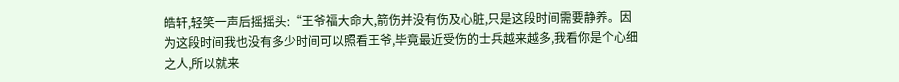皓轩,轻笑一声后摇摇头:“王爷福大命大,箭伤并没有伤及心脏,只是这段时间需要静养。因为这段时间我也没有多少时间可以照看王爷,毕竟最近受伤的士兵越来越多,我看你是个心细之人,所以就来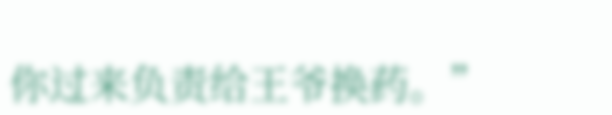你过来负责给王爷换药。”